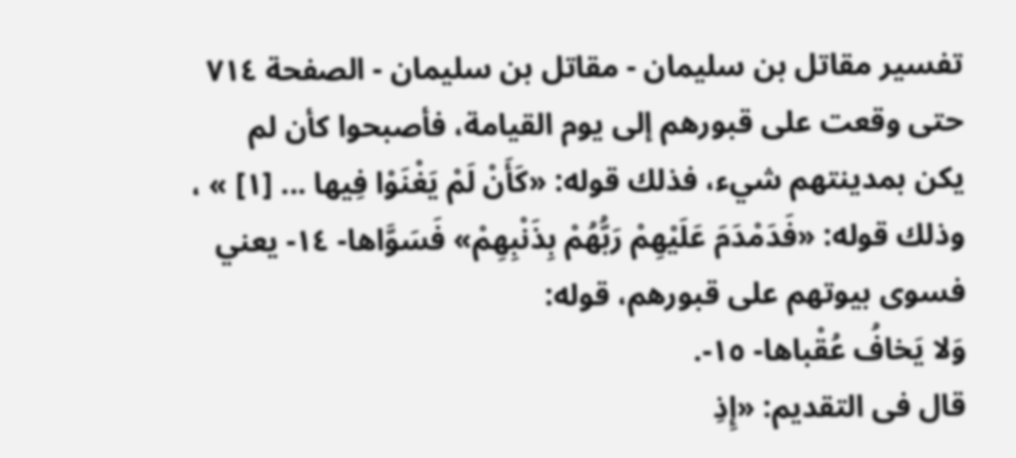تفسير مقاتل بن سليمان - مقاتل بن سليمان - الصفحة ٧١٤
حتى وقعت على قبورهم إلى يوم القيامة، فأصبحوا كأن لم يكن بمدينتهم شيء، فذلك قوله: «كَأَنْ لَمْ يَغْنَوْا فِيها ... [١] » ، وذلك قوله: «فَدَمْدَمَ عَلَيْهِمْ رَبُّهُمْ بِذَنْبِهِمْ» فَسَوَّاها- ١٤- يعني فسوى بيوتهم على قبورهم، قوله:
وَلا يَخافُ عُقْباها- ١٥-.
قال فى التقديم: «إِذِ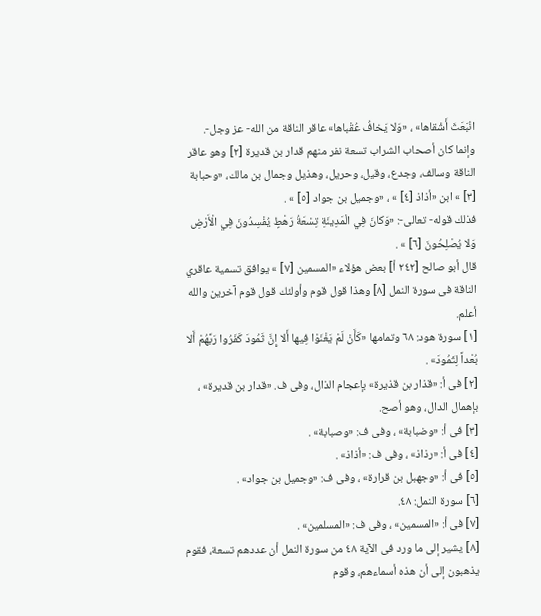انْبَعَثَ أَشْقاها» ، «وَلا يَخافُ عُقْباها» عاقر الناقة من الله- عز وجل-.
وإنما كان أصحاب الشراب تسعة نفر منهم قدار بن قديرة [٢] وهو عاقر الناقة وسالف، وجدع، وقيل، وحريل، وهذيل وجمال بن مالك، «وحبابة [٣] » ابن «أذاذ [٤] » ، «وجميل بن جواد [٥] » .
فذلك قوله- تعالى-: «وَكانَ فِي الْمَدِينَةِ تِسْعَةُ رَهْطٍ يُفْسِدُونَ فِي الْأَرْضِ وَلا يُصْلِحُونَ [٦] » .
قال أبو صالح [٢٤٢ أ] بعض هؤلاء «المسمين [٧] » يوافق تسمية عاقري الناقة فى سورة النمل [٨] وهذا قول قوم وأولئك قول قوم آخرين والله أعلم.
[١] سورة هود: ٦٨ وتمامها «كَأَنْ لَمْ يَغْنَوْا فِيها أَلا إِنَّ ثَمُودَ كَفَرُوا رَبَّهُمْ أَلا بُعْداً لِثَمُودَ» .
[٢] فى أ: «قذار بن قذيرة» بإعجام الذال، وفى ف. «قدار بن قديرة» ، بإهمال الدال، وهو أصح.
[٣] فى أ: «وضبابة» ، وفى ف: «وصبابة» .
[٤] فى أ: «رذاذ» ، وفى ف: «أذاذ» .
[٥] فى أ: «وجهبل بن قرارة» ، وفى ف: «وجميل بن جواد» .
[٦] سورة النمل: ٤٨.
[٧] فى أ: «المسمين» ، وفى ف: «المسلمين» .
[٨] يشير إلى ما ورد فى الآية ٤٨ من سورة النمل أن عددهم تسعة، فقوم يذهبون إلى أن هذه أسماءهم، وقوم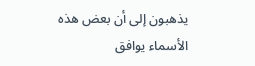يذهبون إلى أن بعض هذه الأسماء يوافق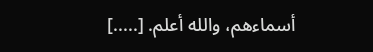أسماءهم، والله أعلم. [.....]